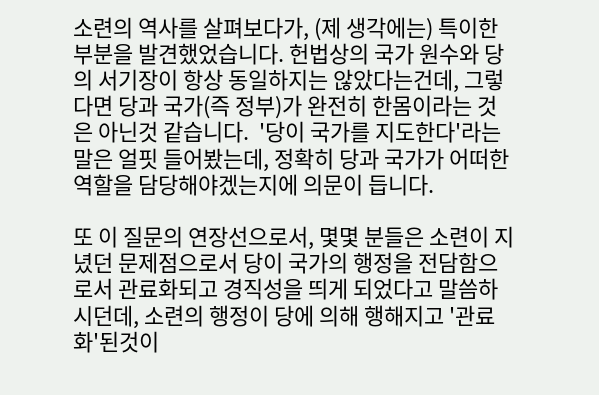소련의 역사를 살펴보다가, (제 생각에는) 특이한 부분을 발견했었습니다. 헌법상의 국가 원수와 당의 서기장이 항상 동일하지는 않았다는건데, 그렇다면 당과 국가(즉 정부)가 완전히 한몸이라는 것은 아닌것 같습니다.  '당이 국가를 지도한다'라는 말은 얼핏 들어봤는데, 정확히 당과 국가가 어떠한 역할을 담당해야겠는지에 의문이 듭니다.

또 이 질문의 연장선으로서, 몇몇 분들은 소련이 지녔던 문제점으로서 당이 국가의 행정을 전담함으로서 관료화되고 경직성을 띄게 되었다고 말씀하시던데, 소련의 행정이 당에 의해 행해지고 '관료화'된것이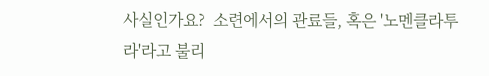사실인가요?  소련에서의 관료들, 혹은 '노멘클라투라'라고 불리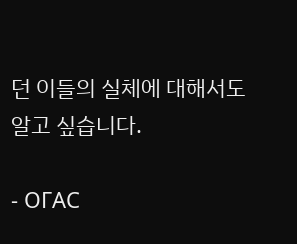던 이들의 실체에 대해서도 알고 싶습니다.

- ОГАС